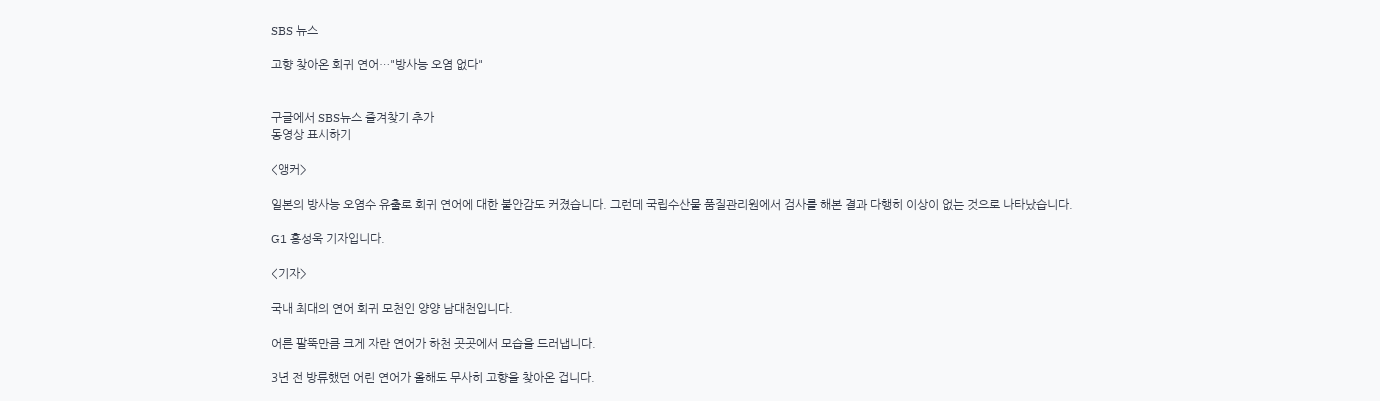SBS 뉴스

고향 찾아온 회귀 연어…"방사능 오염 없다"


구글에서 SBS뉴스 즐겨찾기 추가
동영상 표시하기

<앵커>

일본의 방사능 오염수 유출로 회귀 연어에 대한 불안감도 커졌습니다. 그런데 국립수산물 품질관리원에서 검사를 해본 결과 다행히 이상이 없는 것으로 나타났습니다.

G1 홍성욱 기자입니다.

<기자>

국내 최대의 연어 회귀 모천인 양양 남대천입니다.

어른 팔뚝만큼 크게 자란 연어가 하천 곳곳에서 모습을 드러냅니다.

3년 전 방류했던 어린 연어가 올해도 무사히 고향을 찾아온 겁니다.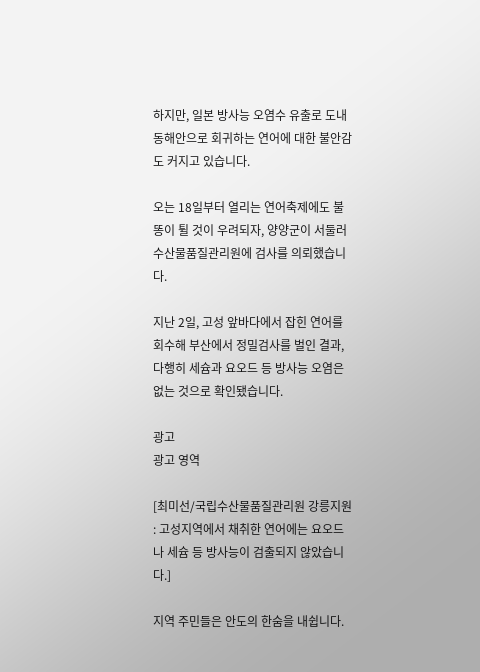하지만, 일본 방사능 오염수 유출로 도내 동해안으로 회귀하는 연어에 대한 불안감도 커지고 있습니다.

오는 18일부터 열리는 연어축제에도 불똥이 튈 것이 우려되자, 양양군이 서둘러 수산물품질관리원에 검사를 의뢰했습니다.

지난 2일, 고성 앞바다에서 잡힌 연어를 회수해 부산에서 정밀검사를 벌인 결과, 다행히 세슘과 요오드 등 방사능 오염은 없는 것으로 확인됐습니다.

광고
광고 영역

[최미선/국립수산물품질관리원 강릉지원 : 고성지역에서 채취한 연어에는 요오드나 세슘 등 방사능이 검출되지 않았습니다.]

지역 주민들은 안도의 한숨을 내쉽니다.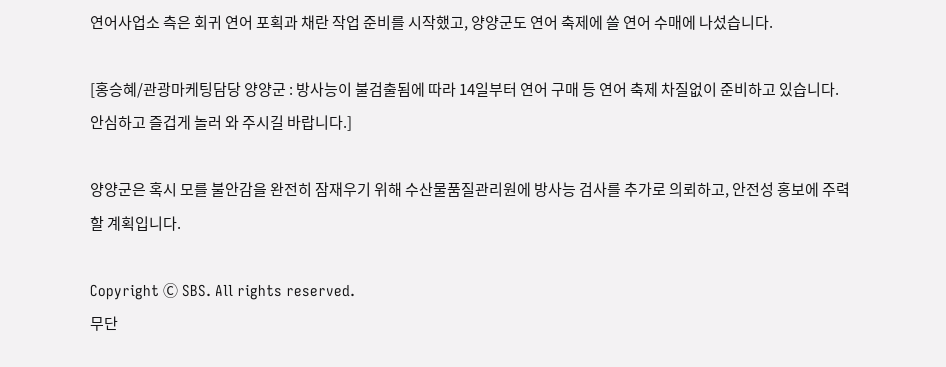연어사업소 측은 회귀 연어 포획과 채란 작업 준비를 시작했고, 양양군도 연어 축제에 쓸 연어 수매에 나섰습니다.

[홍승혜/관광마케팅담당 양양군 : 방사능이 불검출됨에 따라 14일부터 연어 구매 등 연어 축제 차질없이 준비하고 있습니다. 안심하고 즐겁게 놀러 와 주시길 바랍니다.]

양양군은 혹시 모를 불안감을 완전히 잠재우기 위해 수산물품질관리원에 방사능 검사를 추가로 의뢰하고, 안전성 홍보에 주력할 계획입니다.

Copyright Ⓒ SBS. All rights reserved.
무단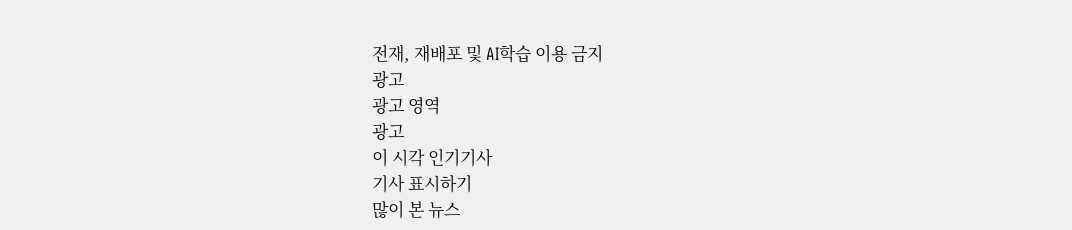전재, 재배포 및 AI학습 이용 금지
광고
광고 영역
광고
이 시각 인기기사
기사 표시하기
많이 본 뉴스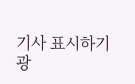기사 표시하기
광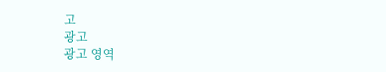고
광고
광고 영역